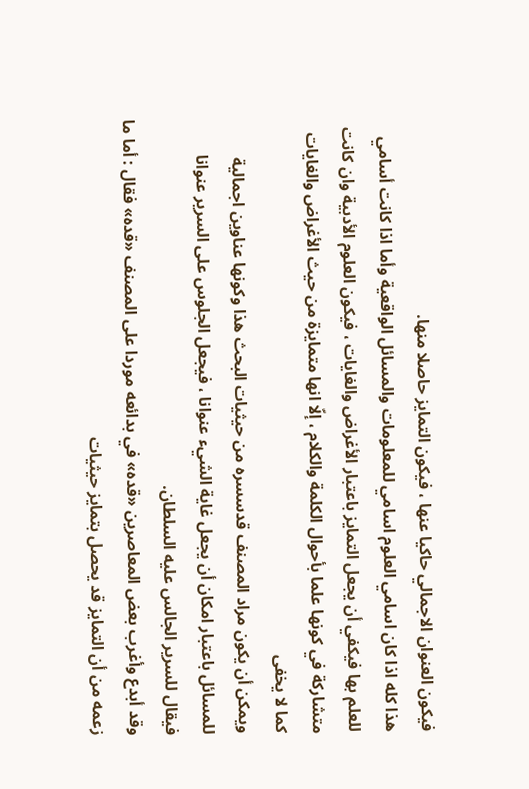فيكون العنوان الاجمالي حاكيا عنها ، فيكون التمايز حاصلا منها.
هذا كله اذا كان اسامي العلوم اسامي للمعلومات والمسائل الواقعية وأما اذا كانت أسامي للعلم بها فيكفي أن يجعل التمايز باعتبار الأغراض والغايات ، فيكون العلوم الأدبية وان كانت متشاركة في كونها علما بأحوال الكلمة والكلام ، إلّا انها متمايزة من حيث الأغراض والغايات كما لا يخفى
ويمكن أن يكون مراد المصنف قدسسره من حيثيات البحث هذا وكونها عناوين اجمالية للمسائل باعتبار امكان أن يجعل غاية الشيء عنوانا ، فيجعل الجلوس على السرير عنوانا فيقال للسرير الجالس عليه السلطان.
وقد أبدع وأغرب بعض المعاصرين «قده» في بدائعه موردا على المصنف «قده» فقال : أما ما زعمه من أن التمايز قد يحصل بتمايز حيثيات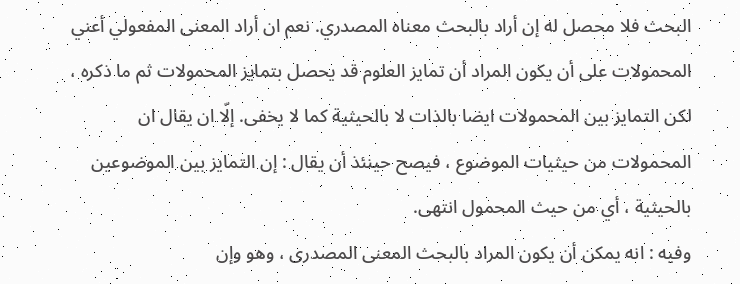البحث فلا محصل له إن أراد بالبحث معناه المصدري. نعم ان أراد المعنى المفعولي أعني المحمولات على أن يكون المراد أن تمايز العلوم قد يحصل بتمايز المحمولات ثم ما ذكره ، لكن التمايز بين المحمولات ايضا بالذات لا بالحيثية كما لا يخفى. إلّا ان يقال ان المحمولات من حيثيات الموضوع ، فيصح حينئذ أن يقال : إن التمايز بين الموضوعين بالحيثية ، أي من حيث المحمول انتهى.
وفيه : انه يمكن أن يكون المراد بالبحث المعنى المصدرى ، وهو وإن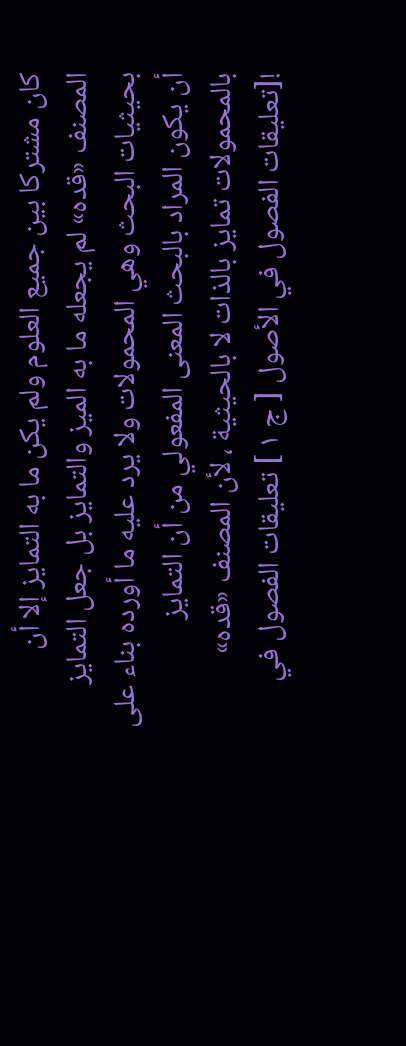كان مشتركا بين جميع العلوم ولم يكن ما به التمايز إلا أن المصنف «قده» لم يجعله ما به الميز والتمايز بل جعل التمايز بحيثيات البحث وهي المحمولات ولا يرد عليه ما أورده بناء على أن يكون المراد بالبحث المعنى المفعولي من أن التمايز بالمحمولات تمايز بالذات لا بالحيثية ، لأن المصنف «قده»
![تعليقات الفصول في الأصول [ ج ١ ] تعليقات الفصول في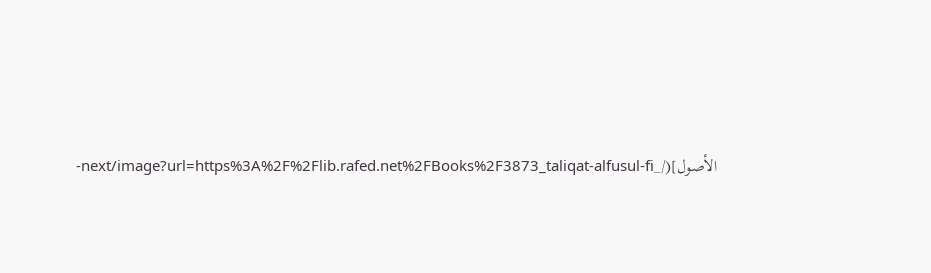الأصول](/_next/image?url=https%3A%2F%2Flib.rafed.net%2FBooks%2F3873_taliqat-alfusul-fi-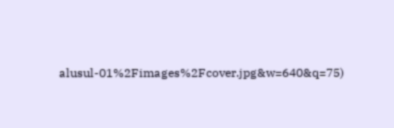alusul-01%2Fimages%2Fcover.jpg&w=640&q=75)